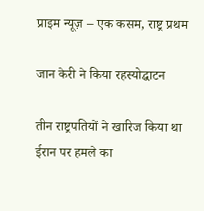प्राइम न्यूज़ – एक कसम, राष्ट्र प्रथम

जान केरी ने किया रहस्योद्घाटन

तीन राष्ट्रपतियों ने खारिज किया था ईरान पर हमले का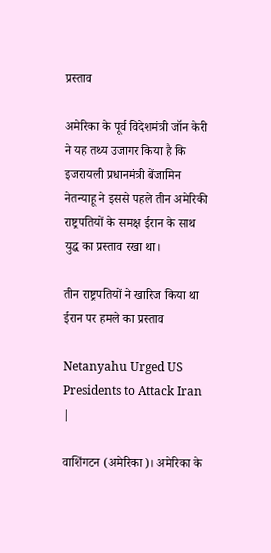प्रस्ताव

अमेरिका के पूर्व विदेशमंत्री जॉन केरी ने यह तथ्य उजागर किया है कि इजरायली प्रधानमंत्री बेंजामिन नेतन्याहू ने इससे पहले तीन अमेरिकी राष्ट्रपतियों के समक्ष ईरान के साथ युद्ध का प्रस्ताव रखा था।

तीन राष्ट्रपतियों ने खारिज किया था ईरान पर हमले का प्रस्ताव

Netanyahu Urged US Presidents to Attack Iran |

वाशिंगटन (अमेरिका)। अमेरिका के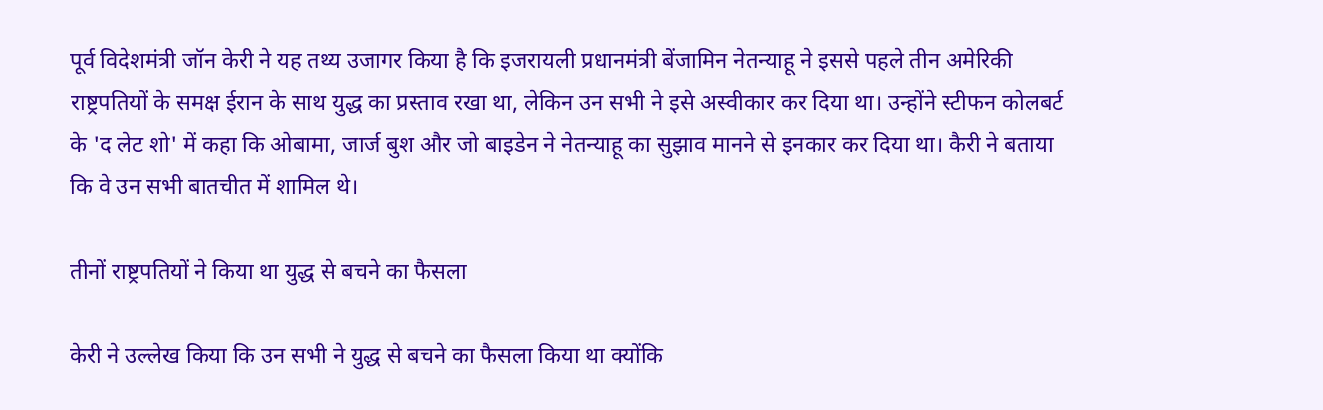पूर्व विदेशमंत्री जॉन केरी ने यह तथ्य उजागर किया है कि इजरायली प्रधानमंत्री बेंजामिन नेतन्याहू ने इससे पहले तीन अमेरिकी राष्ट्रपतियों के समक्ष ईरान के साथ युद्ध का प्रस्ताव रखा था, लेकिन उन सभी ने इसे अस्वीकार कर दिया था। उन्होंने स्टीफन कोलबर्ट के 'द लेट शो' में कहा कि ओबामा, जार्ज बुश और जो बाइडेन ने नेतन्याहू का सुझाव मानने से इनकार कर दिया था। कैरी ने बताया कि वे उन सभी बातचीत में शामिल थे।

तीनों राष्ट्रपतियों ने किया था युद्ध से बचने का फैसला

केरी ने उल्लेख किया कि उन सभी ने युद्ध से बचने का फैसला किया था क्योंकि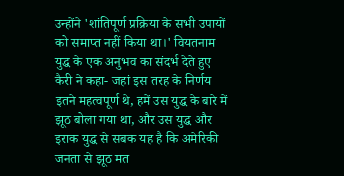उन्होंने 'शांतिपूर्ण प्रक्रिया के सभी उपायों को समाप्त नहीं किया था।' वियतनाम युद्ध के एक अनुभव का संदर्भ देते हुए कैरी ने कहा- जहां इस तरह के निर्णय इतने महत्वपूर्ण थे, हमें उस युद्ध के बारे में झूठ बोला गया था, और उस युद्ध और इराक युद्ध से सबक यह है कि अमेरिकी जनता से झूठ मत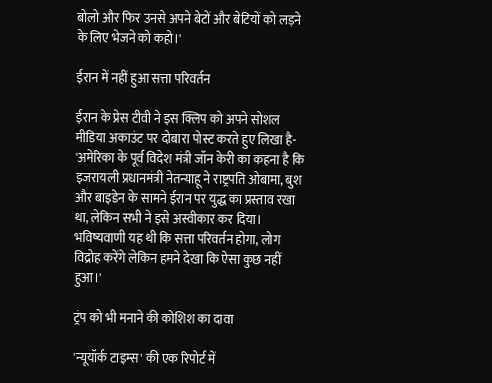बोलो और फिर उनसे अपने बेटों और बेटियों को लड़ने के लिए भेजने को कहो।'

ईरान में नहीं हुआ सत्ता परिवर्तन

ईरान के प्रेस टीवी ने इस क्लिप को अपने सोशल मीडिया अकाउंट पर दोबारा पोस्ट करते हुए लिखा है- 'अमेरिका के पूर्व विदेश मंत्री जॉन केरी का कहना है कि इजरायली प्रधानमंत्री नेतन्याहू ने राष्ट्रपति ओबामा, बुश और बाइडेन के सामने ईरान पर युद्ध का प्रस्ताव रखा था, लेकिन सभी ने इसे अस्वीकार कर दिया। भविष्यवाणी यह थी कि सत्ता परिवर्तन होगा, लोग विद्रोह करेंगे लेकिन हमने देखा कि ऐसा कुछ नहीं हुआ।'

ट्रंप को भी मनाने की कोशिश का दावा

'न्यूयॉर्क टाइम्स' की एक रिपोर्ट में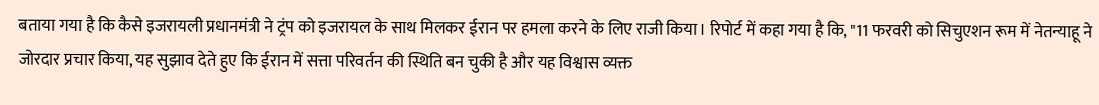बताया गया है कि कैसे इजरायली प्रधानमंत्री ने ट्रंप को इजरायल के साथ मिलकर ईरान पर हमला करने के लिए राजी किया। रिपोर्ट में कहा गया है कि, "11 फरवरी को सिचुएशन रूम में नेतन्याहू ने जोरदार प्रचार किया, यह सुझाव देते हुए कि ईरान में सत्ता परिवर्तन की स्थिति बन चुकी है और यह विश्वास व्यक्त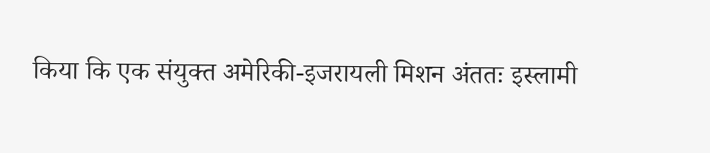किया कि एक संयुक्त अमेरिकी-इजरायली मिशन अंततः इस्लामी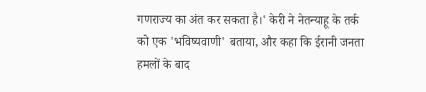गणराज्य का अंत कर सकता है।' केरी ने नेतन्याहू के तर्क को एक 'भविष्यवाणी' बताया, और कहा कि ईरानी जनता हमलों के बाद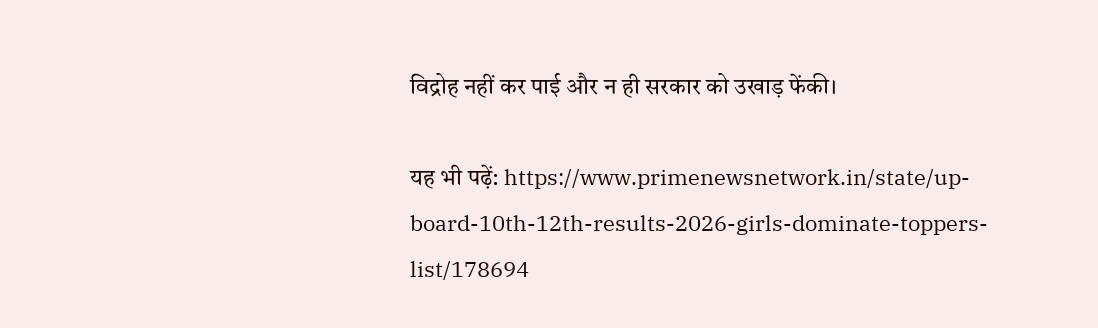विद्रोह नहीं कर पाई और न ही सरकार को उखाड़ फेंकी।

यह भी पढ़ें: https://www.primenewsnetwork.in/state/up-board-10th-12th-results-2026-girls-dominate-toppers-list/178694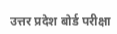उत्तर प्रदेश बोर्ड परीक्षा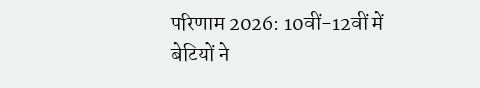परिणाम 2026: 10वीं-12वीं में बेटियों ने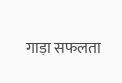गाड़ा सफलता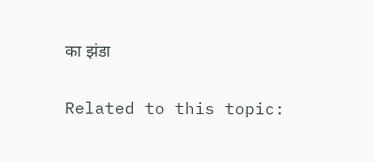का झंडा

Related to this topic: